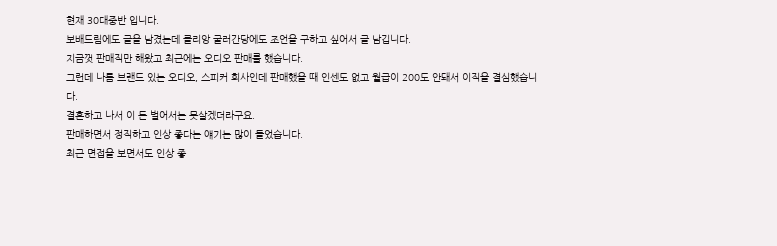현재 30대중반 입니다.
보배드림에도 글을 남겼는데 클리앙 굴러간당에도 조언을 구하고 싶어서 글 남깁니다.
지금껏 판매직만 해왔고 최근에는 오디오 판매를 했습니다.
그런데 나름 브랜드 있는 오디오, 스피커 회사인데 판매했을 때 인센도 없고 월급이 200도 안돼서 이직을 결심했습니다.
결혼하고 나서 이 돈 벌어서는 못살겠더라구요.
판매하면서 정직하고 인상 좋다는 얘기는 많이 들었습니다.
최근 면접을 보면서도 인상 좋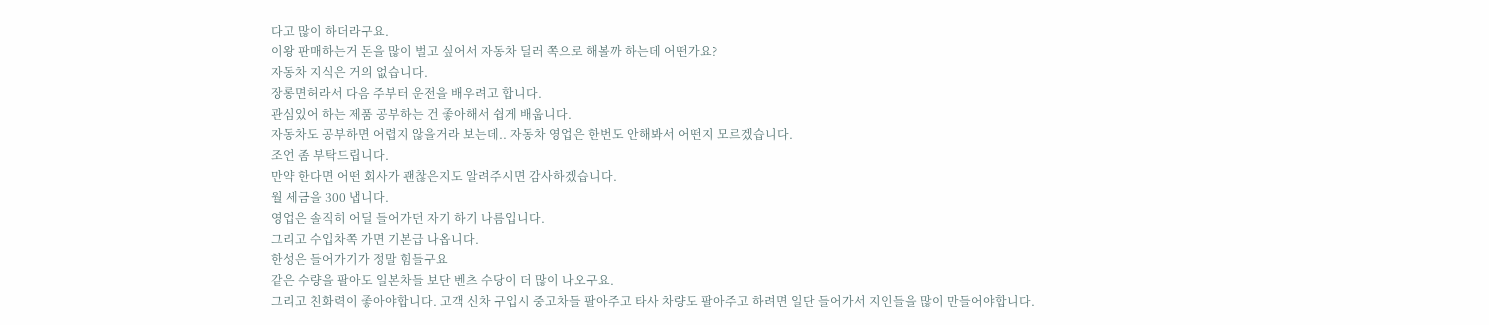다고 많이 하더라구요.
이왕 판매하는거 돈을 많이 벌고 싶어서 자동차 딜러 쪽으로 해볼까 하는데 어떤가요?
자동차 지식은 거의 없습니다.
장롱면허라서 다음 주부터 운전을 배우려고 합니다.
관심있어 하는 제품 공부하는 건 좋아해서 쉽게 배웁니다.
자동차도 공부하면 어렵지 않을거라 보는데.. 자동차 영업은 한번도 안해봐서 어떤지 모르겠습니다.
조언 좀 부탁드립니다.
만약 한다면 어떤 회사가 괜찮은지도 알려주시면 감사하겠습니다.
월 세금을 300 냅니다.
영업은 솔직히 어딜 들어가던 자기 하기 나름입니다.
그리고 수입차쪽 가면 기본급 나옵니다.
한성은 들어가기가 정말 힘들구요
같은 수량을 팔아도 일본차들 보단 벤츠 수당이 더 많이 나오구요.
그리고 친화력이 좋아야합니다. 고객 신차 구입시 중고차들 팔아주고 타사 차량도 팔아주고 하려면 일단 들어가서 지인들을 많이 만들어야합니다.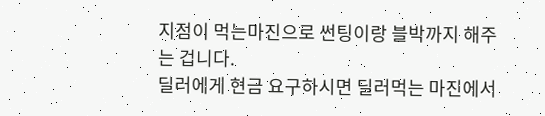지점이 먹는마진으로 썬팅이랑 블박까지 해주는 겁니다.
딜러에게 현금 요구하시면 딜러먹는 마진에서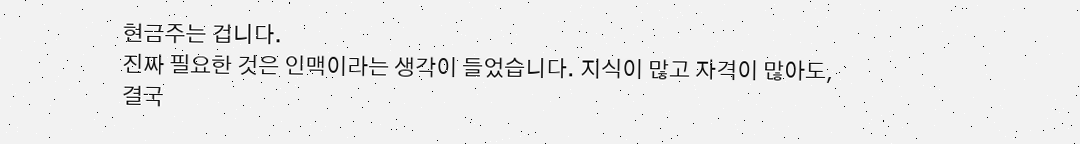현금주는 겁니다.
진짜 필요한 것은 인맥이라는 생각이 들었습니다. 지식이 많고 자격이 많아도,
결국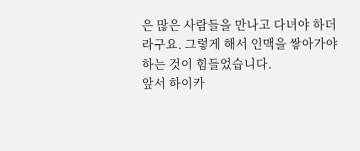은 많은 사람들을 만나고 다녀야 하더라구요. 그렇게 해서 인맥을 쌓아가야 하는 것이 힘들었습니다.
앞서 하이카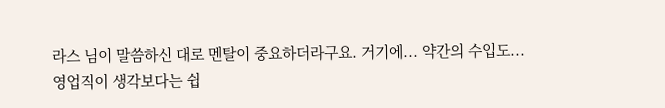라스 님이 말씀하신 대로 멘탈이 중요하더라구요. 거기에... 약간의 수입도...
영업직이 생각보다는 쉽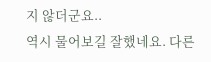지 않더군요..
역시 물어보길 잘했네요. 다른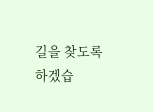길을 찾도록 하겠습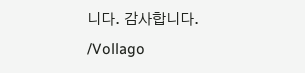니다. 감사합니다.
/Vollago